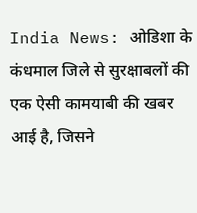India News: ओडिशा के कंधमाल जिले से सुरक्षाबलों की एक ऐसी कामयाबी की खबर आई है, जिसने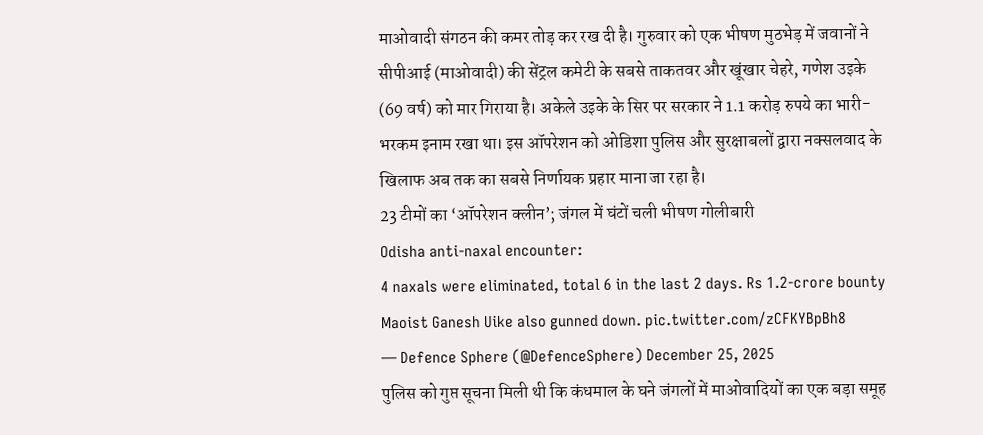माओवादी संगठन की कमर तोड़ कर रख दी है। गुरुवार को एक भीषण मुठभेड़ में जवानों ने सीपीआई (माओवादी) की सेंट्रल कमेटी के सबसे ताकतवर और खूंखार चेहरे, गणेश उइके (69 वर्ष) को मार गिराया है। अकेले उइके के सिर पर सरकार ने 1.1 करोड़ रुपये का भारी-भरकम इनाम रखा था। इस ऑपरेशन को ओडिशा पुलिस और सुरक्षाबलों द्वारा नक्सलवाद के खिलाफ अब तक का सबसे निर्णायक प्रहार माना जा रहा है।
23 टीमों का ‘ऑपरेशन क्लीन’; जंगल में घंटों चली भीषण गोलीबारी
Odisha anti-naxal encounter:
4 naxals were eliminated, total 6 in the last 2 days. Rs 1.2-crore bounty Maoist Ganesh Uike also gunned down. pic.twitter.com/zCFKYBpBh8
— Defence Sphere (@DefenceSphere) December 25, 2025
पुलिस को गुप्त सूचना मिली थी कि कंधमाल के घने जंगलों में माओवादियों का एक बड़ा समूह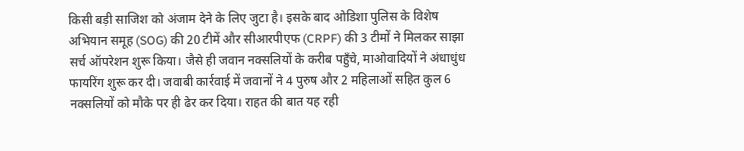किसी बड़ी साजिश को अंजाम देने के लिए जुटा है। इसके बाद ओडिशा पुलिस के विशेष अभियान समूह (SOG) की 20 टीमें और सीआरपीएफ (CRPF) की 3 टीमों ने मिलकर साझा सर्च ऑपरेशन शुरू किया। जैसे ही जवान नक्सलियों के करीब पहुँचे, माओवादियों ने अंधाधुंध फायरिंग शुरू कर दी। जवाबी कार्रवाई में जवानों ने 4 पुरुष और 2 महिलाओं सहित कुल 6 नक्सलियों को मौके पर ही ढेर कर दिया। राहत की बात यह रही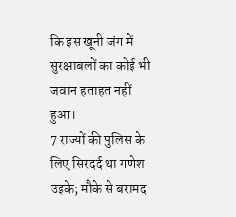कि इस खूनी जंग में सुरक्षाबलों का कोई भी जवान हताहत नहीं हुआ।
7 राज्यों की पुलिस के लिए सिरदर्द था गणेश उइके; मौके से बरामद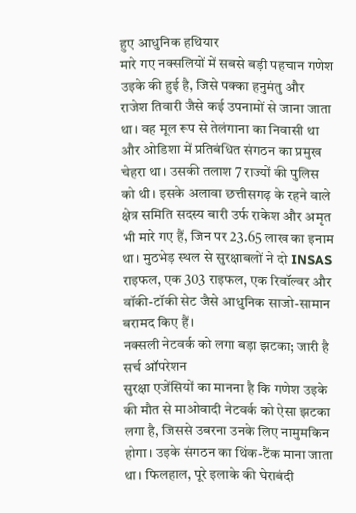हुए आधुनिक हथियार
मारे गए नक्सलियों में सबसे बड़ी पहचान गणेश उइके की हुई है, जिसे पक्का हनुमंतु और राजेश तिवारी जैसे कई उपनामों से जाना जाता था। वह मूल रूप से तेलंगाना का निवासी था और ओडिशा में प्रतिबंधित संगठन का प्रमुख चेहरा था। उसकी तलाश 7 राज्यों की पुलिस को थी। इसके अलावा छत्तीसगढ़ के रहने वाले क्षेत्र समिति सदस्य बारी उर्फ राकेश और अमृत भी मारे गए हैं, जिन पर 23.65 लाख का इनाम था। मुठभेड़ स्थल से सुरक्षाबलों ने दो INSAS राइफल, एक 303 राइफल, एक रिवॉल्वर और वॉकी-टॉकी सेट जैसे आधुनिक साजो-सामान बरामद किए हैं।
नक्सली नेटवर्क को लगा बड़ा झटका; जारी है सर्च ऑपरेशन
सुरक्षा एजेंसियों का मानना है कि गणेश उइके की मौत से माओवादी नेटवर्क को ऐसा झटका लगा है, जिससे उबरना उनके लिए नामुमकिन होगा। उइके संगठन का थिंक-टैंक माना जाता था। फिलहाल, पूरे इलाके की घेराबंदी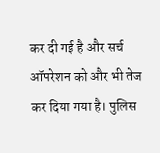कर दी गई है और सर्च ऑपरेशन को और भी तेज कर दिया गया है। पुलिस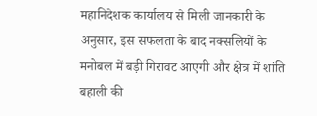महानिदेशक कार्यालय से मिली जानकारी के अनुसार, इस सफलता के बाद नक्सलियों के मनोबल में बड़ी गिरावट आएगी और क्षेत्र में शांति बहाली की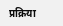प्रक्रिया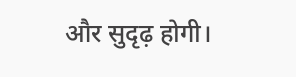और सुदृढ़ होगी।